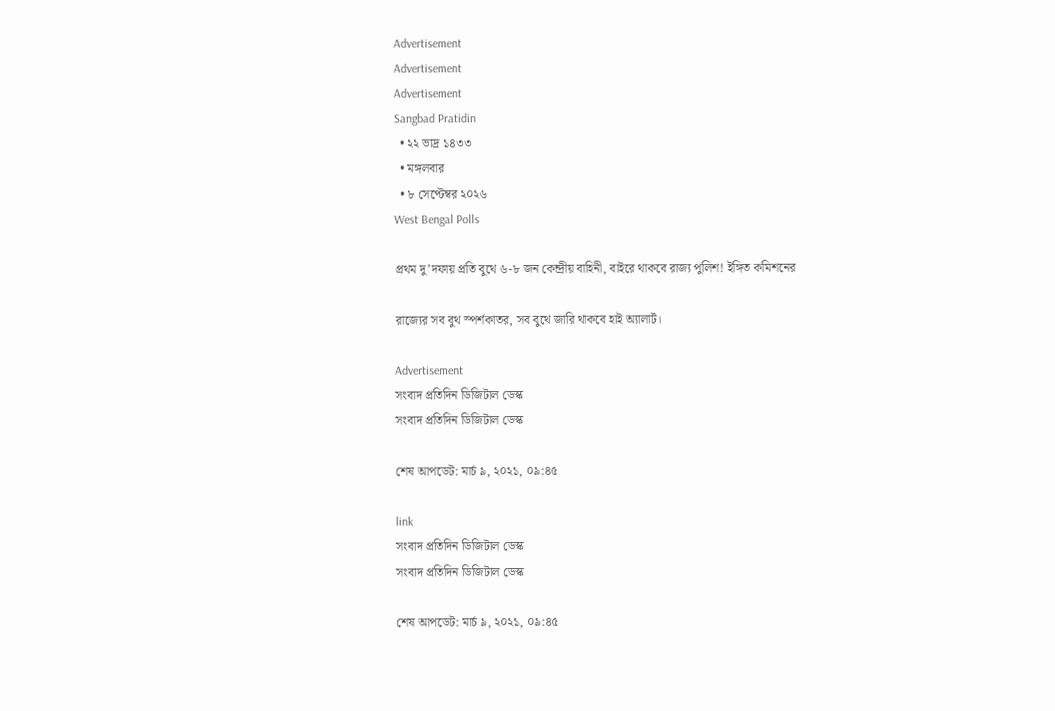Advertisement
Advertisement
Advertisement
Sangbad Pratidin
  • ২২ ভাদ্র ১৪৩৩
  • মঙ্গলবার
  • ৮ সেপ্টেম্বর ২০২৬
West Bengal Polls

প্রথম দু’দফায় প্রতি বুথে ৬-৮ জন কেন্দ্রীয় বাহিনী, বাইরে থাকবে রাজ্য পুলিশ! ইঙ্গিত কমিশনের

রাজ্যের সব বুথ স্পর্শকাতর, সব বুথে জারি থাকবে হাই অ্যালার্ট।

Advertisement
সংবাদ প্রতিদিন ডিজিটাল ডেস্ক
সংবাদ প্রতিদিন ডিজিটাল ডেস্ক

শেষ আপডেট: মার্চ ৯, ২০২১, ০৯:৪৫

link
সংবাদ প্রতিদিন ডিজিটাল ডেস্ক
সংবাদ প্রতিদিন ডিজিটাল ডেস্ক

শেষ আপডেট: মার্চ ৯, ২০২১, ০৯:৪৫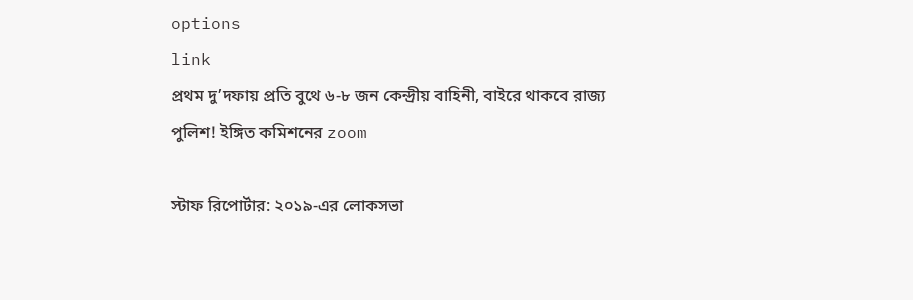options
link
প্রথম দু’দফায় প্রতি বুথে ৬-৮ জন কেন্দ্রীয় বাহিনী, বাইরে থাকবে রাজ্য পুলিশ! ইঙ্গিত কমিশনের zoom

স্টাফ রিপোর্টার: ২০১৯-এর লোকসভা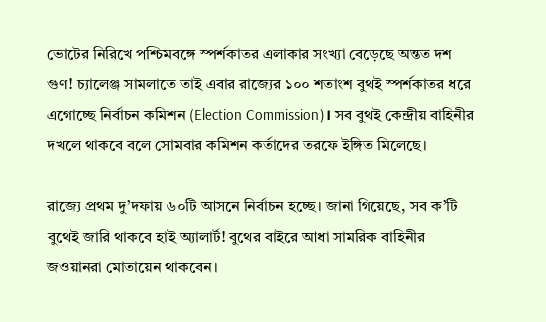ভোটের নিরিখে পশ্চিমবঙ্গে স্পর্শকাতর এলাকার সংখ্যা বেড়েছে অন্তত দশ গুণ! চ্যালেঞ্জ সামলাতে তাই এবার রাজ্যের ১০০ শতাংশ বুথই স্পর্শকাতর ধরে এগোচ্ছে নির্বাচন কমিশন (Election Commission)। সব বুথই কেন্দ্রীয় বাহিনীর দখলে থাকবে বলে সোমবার কমিশন কর্তাদের তরফে ইঙ্গিত মিলেছে।

রাজ্যে প্রথম দু’দফায় ৬০টি আসনে নির্বাচন হচ্ছে। জানা গিয়েছে, সব ক’টি বুথেই জারি থাকবে হাই অ্যালার্ট! বুথের বাইরে আধা সামরিক বাহিনীর জওয়ানরা মোতায়েন থাকবেন।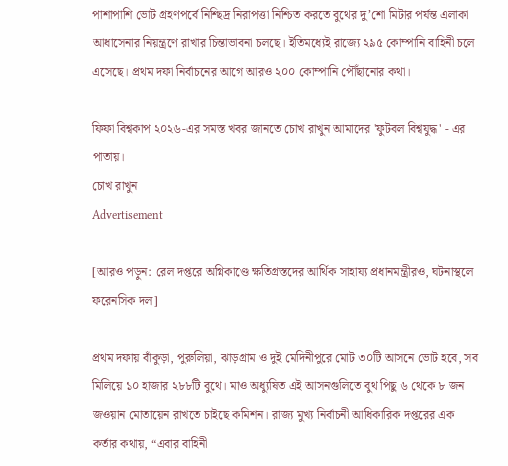পাশাপাশি ভোট গ্রহণপর্বে নিশ্ছিদ্র নিরাপত্তা নিশ্চিত করতে বুথের দু’শো মিটার পর্যন্ত এলাকা আধাসেনার নিয়ন্ত্রণে রাখার চিন্তাভাবনা চলছে। ইতিমধ্যেই রাজ্যে ২৯৫ কোম্পানি বাহিনী চলে এসেছে। প্রথম দফা নির্বাচনের আগে আরও ২০০ কোম্পানি পৌঁছানোর কথা।

ফিফা বিশ্বকাপ ২০২৬-এর সমস্ত খবর জানতে চোখ রাখুন আমাদের 'ফুটবল বিশ্বযুদ্ধ' - এর পাতায়।
চোখ রাখুন
Advertisement

[আরও পড়ুন: রেল দপ্তরে অগ্নিকাণ্ডে ক্ষতিগ্রস্তদের আর্থিক সাহায্য প্রধানমন্ত্রীরও, ঘটনাস্থলে ফরেনসিক দল]

প্রথম দফায় বাঁকুড়া, পুরুলিয়া, ঝাড়গ্রাম ও দুই মেদিনীপুরে মোট ৩০টি আসনে ভোট হবে, সব মিলিয়ে ১০ হাজার ২৮৮টি বুথে। মাও অধ্যুষিত এই আসনগুলিতে বুথ পিছু ৬ থেকে ৮ জন জওয়ান মোতায়েন রাখতে চাইছে কমিশন। রাজ্য মুখ্য নির্বাচনী আধিকারিক দপ্তরের এক কর্তার কথায়, “এবার বাহিনী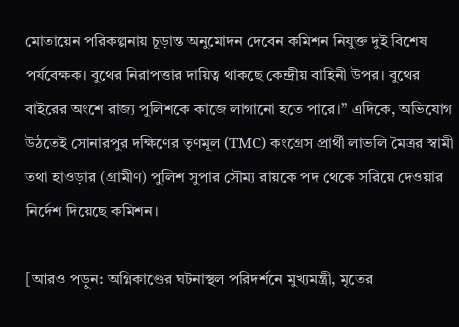মোতায়েন পরিকল্পনায় চূড়ান্ত অনুমোদন দেবেন কমিশন নিযুক্ত দুই বিশেষ পর্যবেক্ষক। বুথের নিরাপত্তার দায়িত্ব থাকছে কেন্দ্রীয় বাহিনী উপর। বুথের বাইরের অংশে রাজ্য পুলিশকে কাজে লাগানো হতে পারে।” এদিকে, অভিযোগ উঠতেই সোনারপুর দক্ষিণের তৃণমূল (TMC) কংগ্রেস প্রার্থী লাভলি মৈত্রর স্বামী তথা হাওড়ার (গ্রামীণ) পুলিশ সুপার সৌম্য রায়কে পদ থেকে সরিয়ে দেওয়ার নির্দেশ দিয়েছে কমিশন।

[আরও পড়ুন: অগ্নিকাণ্ডের ঘটনাস্থল পরিদর্শনে মুখ্যমন্ত্রী, মৃতের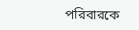পরিবারকে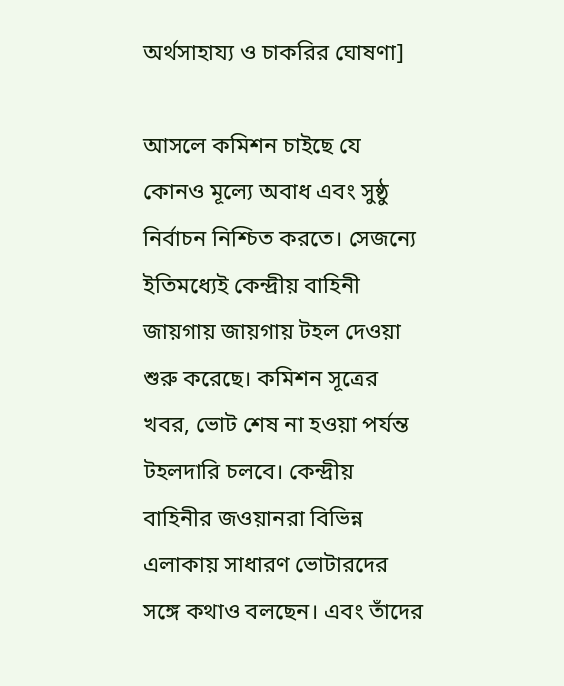অর্থসাহায্য ও চাকরির ঘোষণা]

আসলে কমিশন চাইছে যে কোনও মূল্যে অবাধ এবং সুষ্ঠু নির্বাচন নিশ্চিত করতে। সেজন্যে ইতিমধ্যেই কেন্দ্রীয় বাহিনী জায়গায় জায়গায় টহল দেওয়া শুরু করেছে। কমিশন সূত্রের খবর, ভোট শেষ না হওয়া পর্যন্ত টহলদারি চলবে। কেন্দ্রীয় বাহিনীর জওয়ানরা বিভিন্ন এলাকায় সাধারণ ভোটারদের সঙ্গে কথাও বলছেন। এবং তাঁদের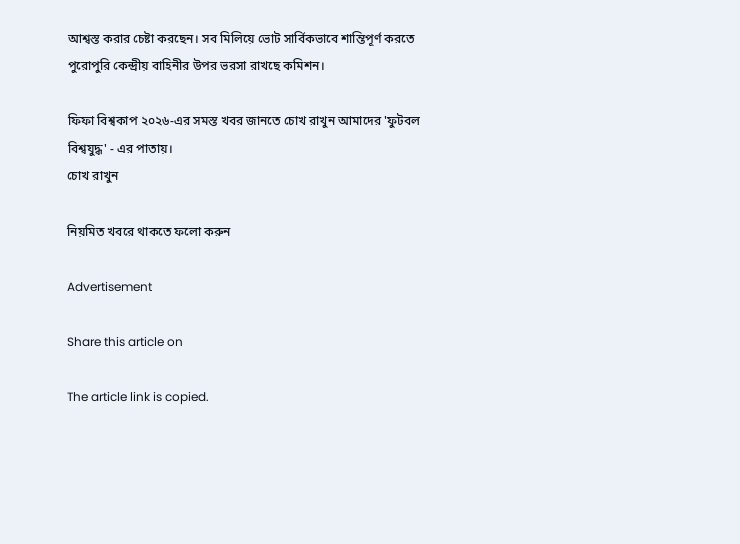আশ্বস্ত করার চেষ্টা করছেন। সব মিলিয়ে ভোট সার্বিকভাবে শান্তিপূর্ণ করতে পুরোপুরি কেন্দ্রীয় বাহিনীর উপর ভরসা রাখছে কমিশন।

ফিফা বিশ্বকাপ ২০২৬-এর সমস্ত খবর জানতে চোখ রাখুন আমাদের 'ফুটবল বিশ্বযুদ্ধ' - এর পাতায়।
চোখ রাখুন

নিয়মিত খবরে থাকতে ফলো করুন

Advertisement

Share this article on

The article link is copied.